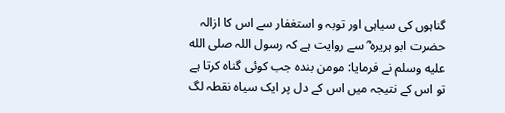گناہوں کی سیاہی اور توبہ و استغفار سے اس کا ازالہ
حضرت ابو ہریرہ ؓ سے روایت ہے کہ رسول اللہ صلى الله عليه وسلم نے فرمایا: مومن بندہ جب کوئی گناہ کرتا ہے تو اس کے نتیجہ میں اس کے دل پر ایک سیاہ نقطہ لگ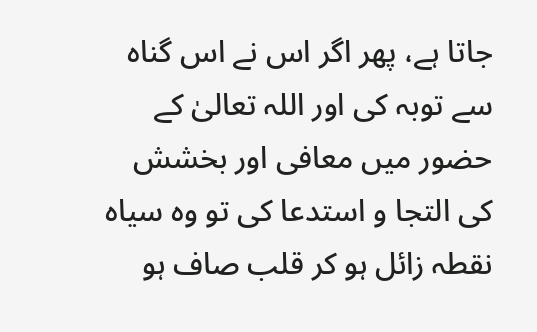جاتا ہے، پھر اگر اس نے اس گناہ سے توبہ کی اور اللہ تعالیٰ کے حضور میں معافی اور بخشش کی التجا و استدعا کی تو وہ سیاہ نقطہ زائل ہو کر قلب صاف ہو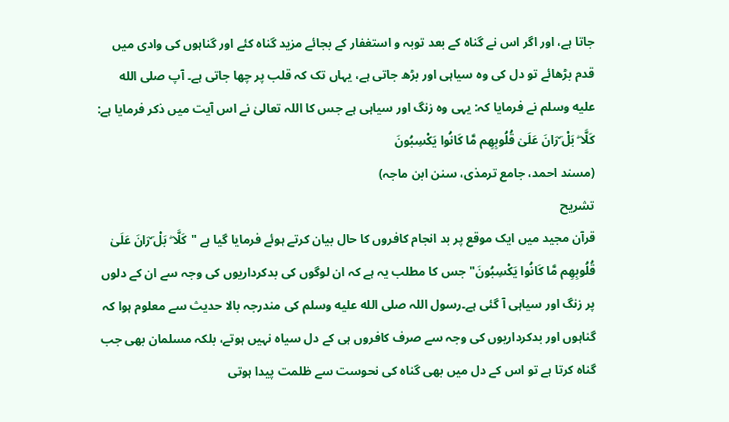جاتا ہے، اور اگر اس نے گناہ کے بعد توبہ و استغفار کے بجائے مزید گناہ کئے اور گناہوں کی وادی میں قدم بڑھائے تو دل کی وہ سیاہی اور بڑھ جاتی ہے، یہاں تک کہ قلب پر چھا جاتی ہے۔ آپ صلى الله عليه وسلم نے فرمایا کہ: یہی وہ زنگ اور سیاہی ہے جس کا اللہ تعالیٰ نے اس آیت میں ذکر فرمایا ہے: كَلَّا ۖ بَلْ ۜرَانَ عَلَىٰ قُلُوبِهِم مَّا كَانُوا يَكْسِبُونَ
(مسند احمد، جامع ترمذی، سنن ابن ماجہ)
تشریح
قرآن مجید میں ایک موقع پر بد انجام کافروں کا حال بیان کرتے ہوئے فرمایا گیا ہے "كَلَّا ۖ بَلْ ۜرَانَ عَلَىٰ قُلُوبِهِم مَّا كَانُوا يَكْسِبُونَ" جس کا مطلب یہ ہے کہ ان لوگوں کی بدکرداریوں کی وجہ سے ان کے دلوں پر زنگ اور سیاہی آ گئی ہے۔رسول اللہ صلى الله عليه وسلم کی مندرجہ بالا حدیث سے معلوم ہوا کہ گناہوں اور بدکرداریوں کی وجہ سے صرف کافروں ہی کے دل سیاہ نہیں ہوتے، بلکہ مسلمان بھی جب گناہ کرتا ہے تو اس کے دل میں بھی گناہ کی نحوست سے ظلمت پیدا ہوتی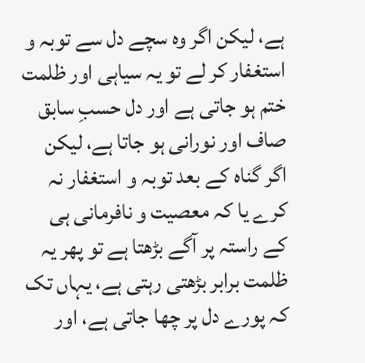ہے، لیکن اگر وہ سچے دل سے توبہ و استغفار کر لے تو یہ سیاہی اور ظلمت ختم ہو جاتی ہے اور دل حسبِ سابق صاف اور نورانی ہو جاتا ہے، لیکن اگر گناہ کے بعد توبہ و استغفار نہ کرے یا کہ معصیت و نافرمانی ہی کے راستہ پر آگے بڑھتا ہے تو پھر یہ ظلمت برابر بڑھتی رہتی ہے، یہاں تک کہ پورے دل پر چھا جاتی ہے، اور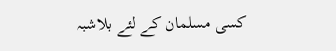کسی مسلمان کے لئے بلاشبہ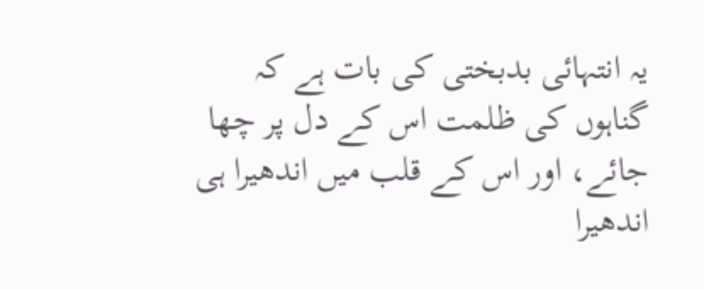یہ انتہائی بدبختی کی بات ہے کہ گناہوں کی ظلمت اس کے دل پر چھا جائے، اور اس کے قلب میں اندھیرا ہی اندھیرا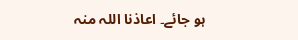ہو جائے۔ اعاذنا اللہ منہ